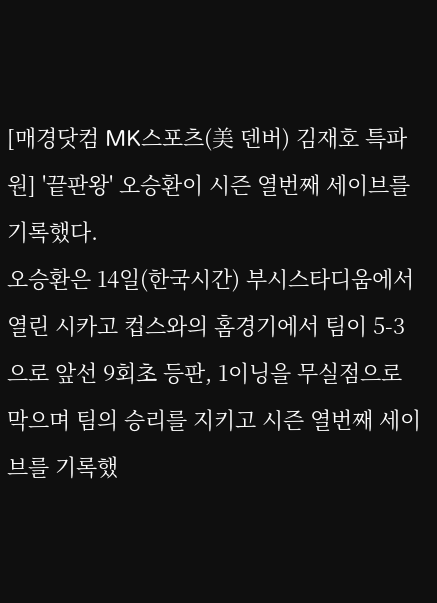[매경닷컴 MK스포츠(美 덴버) 김재호 특파원] '끝판왕' 오승환이 시즌 열번째 세이브를 기록했다.
오승환은 14일(한국시간) 부시스타디움에서 열린 시카고 컵스와의 홈경기에서 팀이 5-3으로 앞선 9회초 등판, 1이닝을 무실점으로 막으며 팀의 승리를 지키고 시즌 열번째 세이브를 기록했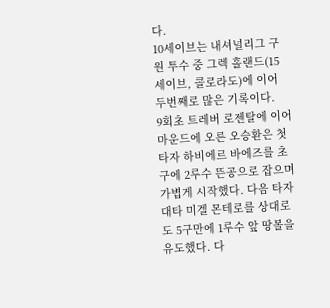다.
10세이브는 내셔널리그 구원 투수 중 그렉 홀랜드(15세이브, 콜로라도)에 이어 두번째로 많은 기록이다.
9회초 트레버 로젠탈에 이어 마운드에 오른 오승환은 첫 타자 하비에르 바에즈를 초구에 2루수 뜬공으로 잡으며 가볍게 시작했다. 다음 타자 대타 미겔 몬테로를 상대로도 5구만에 1루수 앞 땅볼을 유도했다. 다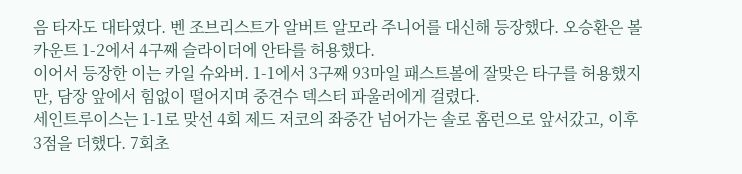음 타자도 대타였다. 벤 조브리스트가 알버트 알모라 주니어를 대신해 등장했다. 오승환은 볼카운트 1-2에서 4구째 슬라이더에 안타를 허용했다.
이어서 등장한 이는 카일 슈와버. 1-1에서 3구째 93마일 패스트볼에 잘맞은 타구를 허용했지만, 담장 앞에서 힘없이 떨어지며 중견수 덱스터 파울러에게 걸렸다.
세인트루이스는 1-1로 맞선 4회 제드 저코의 좌중간 넘어가는 솔로 홈런으로 앞서갔고, 이후 3점을 더했다. 7회초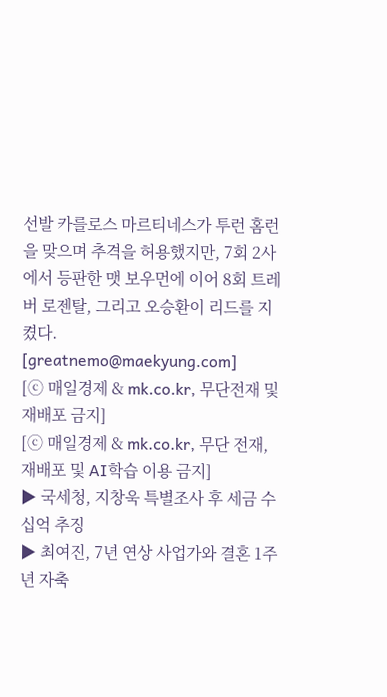선발 카를로스 마르티네스가 투런 홈런을 맞으며 추격을 허용했지만, 7회 2사에서 등판한 맷 보우먼에 이어 8회 트레버 로젠탈, 그리고 오승환이 리드를 지켰다.
[greatnemo@maekyung.com]
[ⓒ 매일경제 & mk.co.kr, 무단전재 및 재배포 금지]
[ⓒ 매일경제 & mk.co.kr, 무단 전재, 재배포 및 AI학습 이용 금지]
▶ 국세청, 지창욱 특별조사 후 세금 수십억 추징
▶ 최여진, 7년 연상 사업가와 결혼 1주년 자축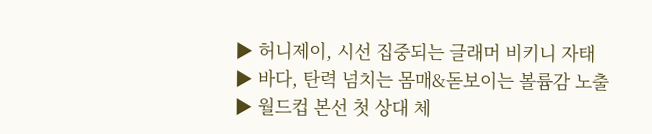▶ 허니제이, 시선 집중되는 글래머 비키니 자태
▶ 바다, 탄력 넘치는 몸매&돋보이는 볼륨감 노출
▶ 월드컵 본선 첫 상대 체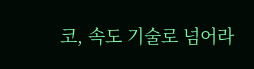코, 속도 기술로 넘어라